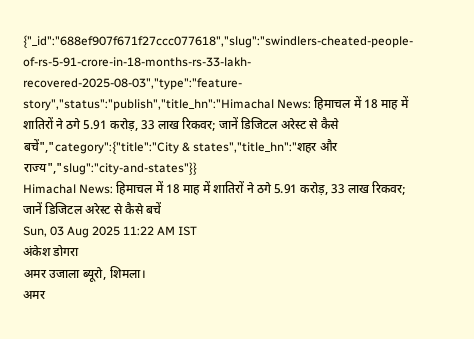{"_id":"688ef907f671f27ccc077618","slug":"swindlers-cheated-people-of-rs-5-91-crore-in-18-months-rs-33-lakh-recovered-2025-08-03","type":"feature-story","status":"publish","title_hn":"Himachal News: हिमाचल में 18 माह में शातिरों ने ठगे 5.91 करोड़, 33 लाख रिकवर; जानें डिजिटल अरेस्ट से कैसे बचें","category":{"title":"City & states","title_hn":"शहर और राज्य","slug":"city-and-states"}}
Himachal News: हिमाचल में 18 माह में शातिरों ने ठगे 5.91 करोड़, 33 लाख रिकवर; जानें डिजिटल अरेस्ट से कैसे बचें
Sun, 03 Aug 2025 11:22 AM IST
अंकेश डोगरा
अमर उजाला ब्यूरो, शिमला।
अमर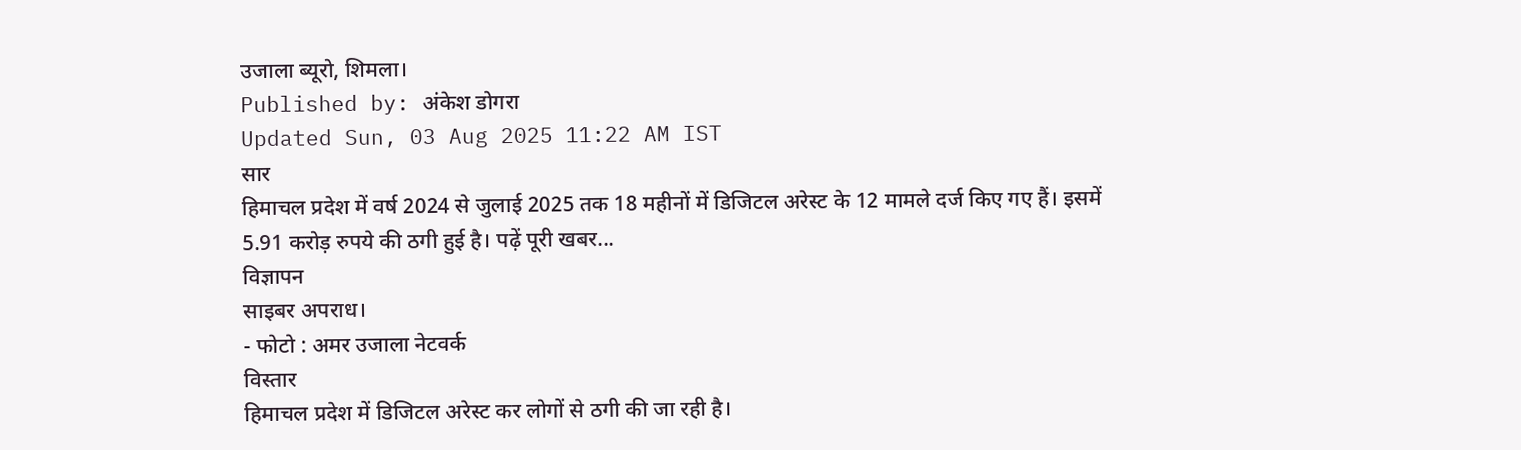उजाला ब्यूरो, शिमला।
Published by: अंकेश डोगरा
Updated Sun, 03 Aug 2025 11:22 AM IST
सार
हिमाचल प्रदेश में वर्ष 2024 से जुलाई 2025 तक 18 महीनों में डिजिटल अरेस्ट के 12 मामले दर्ज किए गए हैं। इसमें 5.91 करोड़ रुपये की ठगी हुई है। पढ़ें पूरी खबर...
विज्ञापन
साइबर अपराध।
- फोटो : अमर उजाला नेटवर्क
विस्तार
हिमाचल प्रदेश में डिजिटल अरेस्ट कर लोगों से ठगी की जा रही है।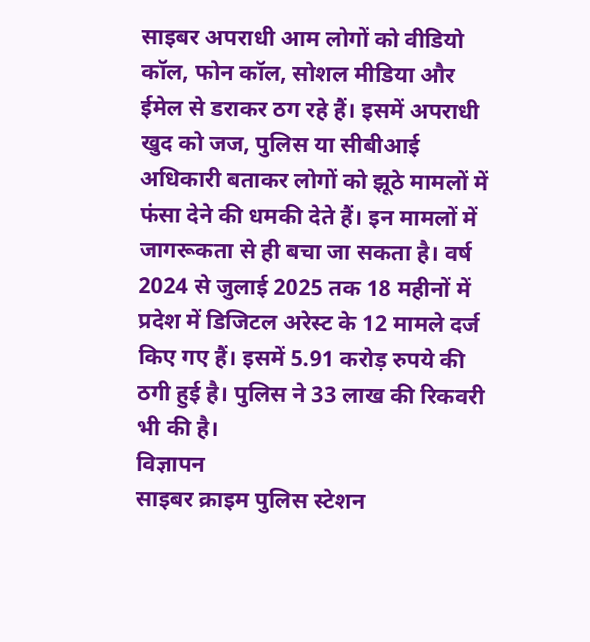साइबर अपराधी आम लोगों को वीडियो कॉल, फोन कॉल, सोशल मीडिया और ईमेल से डराकर ठग रहे हैं। इसमें अपराधी खुद को जज, पुलिस या सीबीआई अधिकारी बताकर लोगों को झूठे मामलों में फंसा देने की धमकी देते हैं। इन मामलों में जागरूकता से ही बचा जा सकता है। वर्ष 2024 से जुलाई 2025 तक 18 महीनों में प्रदेश में डिजिटल अरेस्ट के 12 मामले दर्ज किए गए हैं। इसमें 5.91 करोड़ रुपये की ठगी हुई है। पुलिस ने 33 लाख की रिकवरी भी की है।
विज्ञापन
साइबर क्राइम पुलिस स्टेशन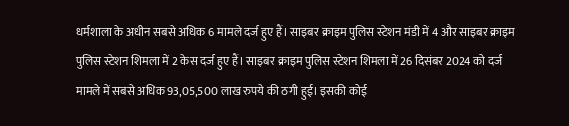धर्मशाला के अधीन सबसे अधिक 6 मामले दर्ज हुए हैं। साइबर क्राइम पुलिस स्टेशन मंडी में 4 और साइबर क्राइम पुलिस स्टेशन शिमला में 2 केस दर्ज हुए हैं। साइबर क्राइम पुलिस स्टेशन शिमला में 26 दिसंबर 2024 को दर्ज मामले में सबसे अधिक 93,05,500 लाख रुपये की ठगी हुई। इसकी कोई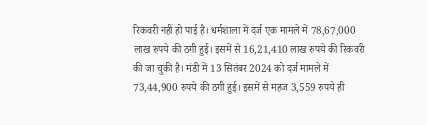रिकवरी नहीं हो पाई है। धर्मशाला में दर्ज एक मामले में 78,67,000 लाख रुपये की ठगी हुई। इसमें से 16,21,410 लाख रुपये की रिकवरी की जा चुकी है। मंडी में 13 सितंबर 2024 को दर्ज मामले में 73,44,900 रुपये की ठगी हुई। इसमें से महज 3,559 रुपये ही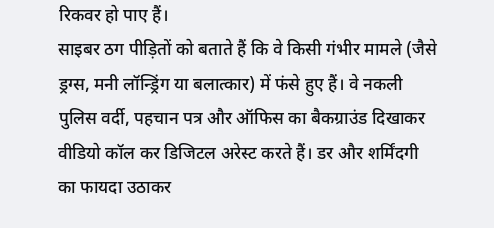रिकवर हो पाए हैं।
साइबर ठग पीड़ितों को बताते हैं कि वे किसी गंभीर मामले (जैसे ड्रग्स, मनी लॉन्ड्रिंग या बलात्कार) में फंसे हुए हैं। वे नकली पुलिस वर्दी, पहचान पत्र और ऑफिस का बैकग्राउंड दिखाकर वीडियो कॉल कर डिजिटल अरेस्ट करते हैं। डर और शर्मिंदगी का फायदा उठाकर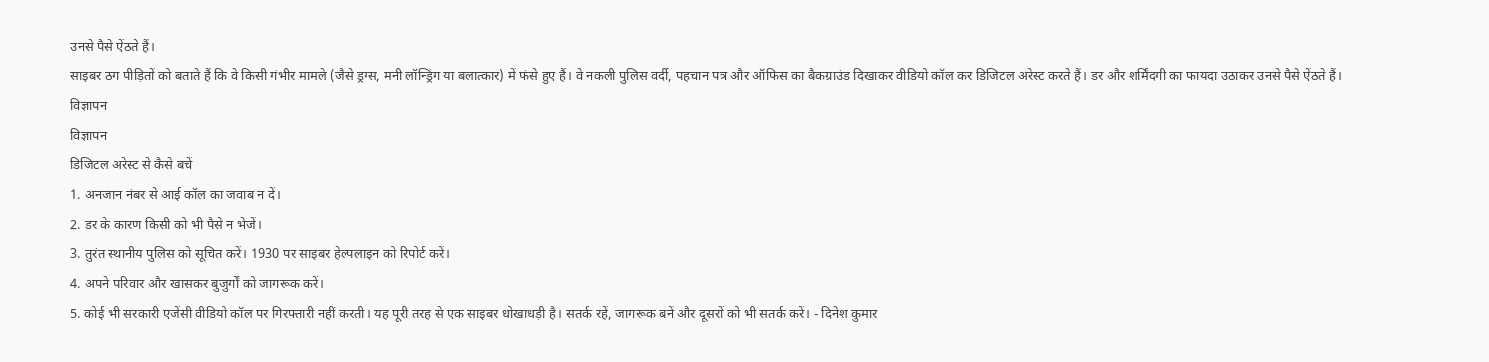उनसे पैसे ऐंठते हैं।
साइबर ठग पीड़ितों को बताते हैं कि वे किसी गंभीर मामले (जैसे ड्रग्स, मनी लॉन्ड्रिंग या बलात्कार) में फंसे हुए हैं। वे नकली पुलिस वर्दी, पहचान पत्र और ऑफिस का बैकग्राउंड दिखाकर वीडियो कॉल कर डिजिटल अरेस्ट करते हैं। डर और शर्मिंदगी का फायदा उठाकर उनसे पैसे ऐंठते हैं।
विज्ञापन
विज्ञापन
डिजिटल अरेस्ट से कैसे बचें
1. अनजान नंबर से आई कॉल का जवाब न दें।
2. डर के कारण किसी को भी पैसे न भेजें।
3. तुरंत स्थानीय पुलिस को सूचित करें। 1930 पर साइबर हेल्पलाइन को रिपोर्ट करें।
4. अपने परिवार और खासकर बुजुर्गों को जागरूक करें।
5. कोई भी सरकारी एजेंसी वीडियो कॉल पर गिरफ्तारी नहीं करती। यह पूरी तरह से एक साइबर धोखाधड़ी है। सतर्क रहें, जागरूक बनें और दूसरों को भी सतर्क करें। - दिनेश कुमार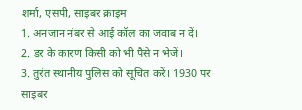शर्मा, एसपी, साइबर क्राइम
1. अनजान नंबर से आई कॉल का जवाब न दें।
2. डर के कारण किसी को भी पैसे न भेजें।
3. तुरंत स्थानीय पुलिस को सूचित करें। 1930 पर साइबर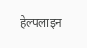हेल्पलाइन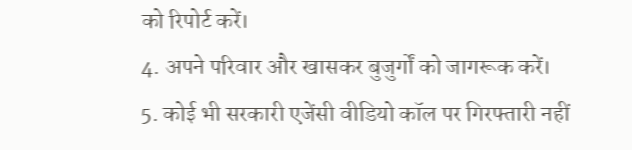को रिपोर्ट करें।
4. अपने परिवार और खासकर बुजुर्गों को जागरूक करें।
5. कोई भी सरकारी एजेंसी वीडियो कॉल पर गिरफ्तारी नहीं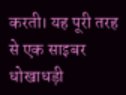करती। यह पूरी तरह से एक साइबर धोखाधड़ी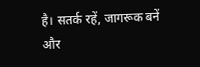है। सतर्क रहें, जागरूक बनें और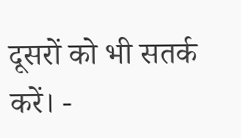दूसरों को भी सतर्क करें। -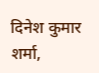दिनेश कुमार शर्मा,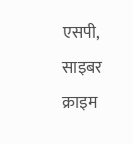एसपी, साइबर क्राइम